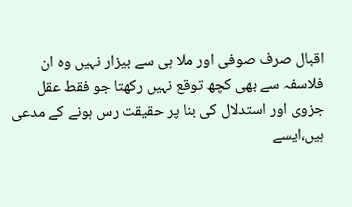اقبال صرف صوفی اور ملا ہی سے بیزار نہیں وہ ان فلاسفہ سے بھی کچھ توقع نہیں رکھتا جو فقط عقل جزوی اور استدلال کی بنا پر حقیقت رس ہونے کے مدعی ہیں،ایسے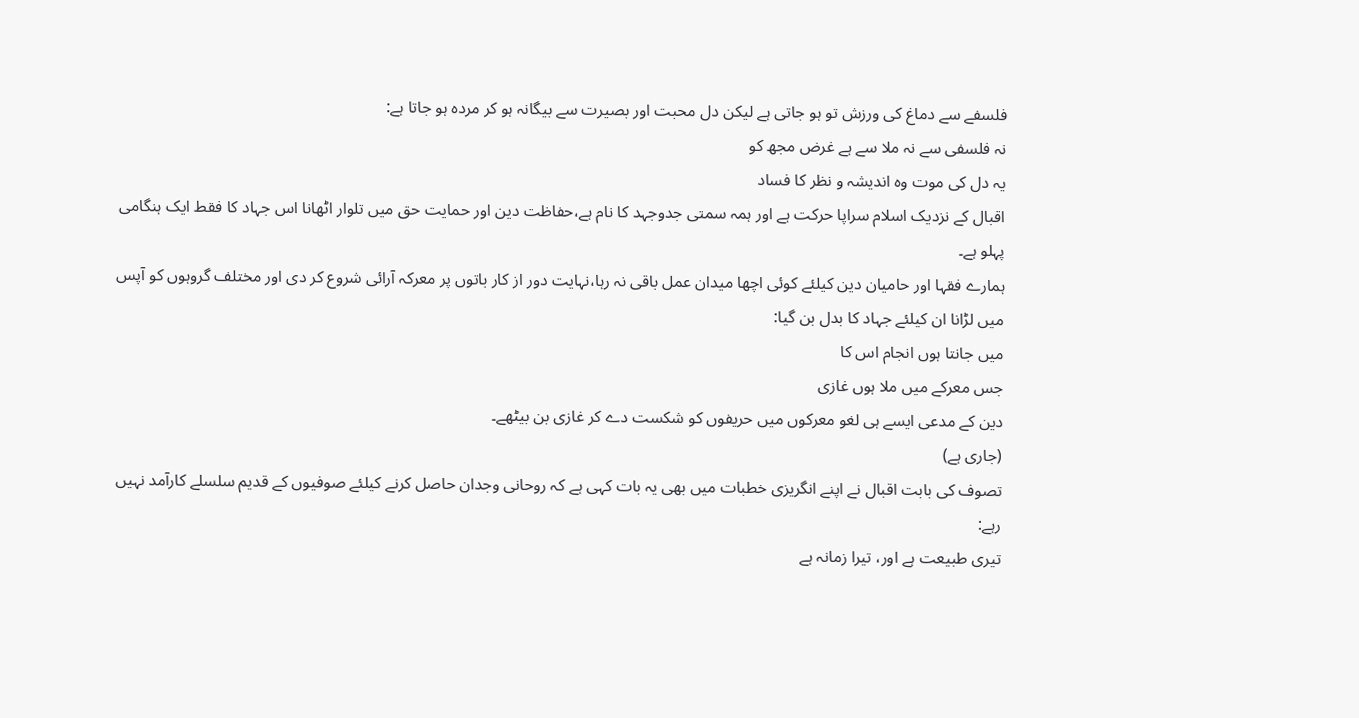فلسفے سے دماغ کی ورزش تو ہو جاتی ہے لیکن دل محبت اور بصیرت سے بیگانہ ہو کر مردہ ہو جاتا ہے:
نہ فلسفی سے نہ ملا سے ہے غرض مجھ کو
یہ دل کی موت وہ اندیشہ و نظر کا فساد
اقبال کے نزدیک اسلام سراپا حرکت ہے اور ہمہ سمتی جدوجہد کا نام ہے،حفاظت دین اور حمایت حق میں تلوار اٹھانا اس جہاد کا فقط ایک ہنگامی پہلو ہے۔
ہمارے فقہا اور حامیان دین کیلئے کوئی اچھا میدان عمل باقی نہ رہا،نہایت دور از کار باتوں پر معرکہ آرائی شروع کر دی اور مختلف گروہوں کو آپس میں لڑانا ان کیلئے جہاد کا بدل بن گیا:
میں جانتا ہوں انجام اس کا
جس معرکے میں ملا ہوں غازی
دین کے مدعی ایسے ہی لغو معرکوں میں حریفوں کو شکست دے کر غازی بن بیٹھے۔
(جاری ہے)
تصوف کی بابت اقبال نے اپنے انگریزی خطبات میں بھی یہ بات کہی ہے کہ روحانی وجدان حاصل کرنے کیلئے صوفیوں کے قدیم سلسلے کارآمد نہیں رہے:
تیری طبیعت ہے اور، تیرا زمانہ ہے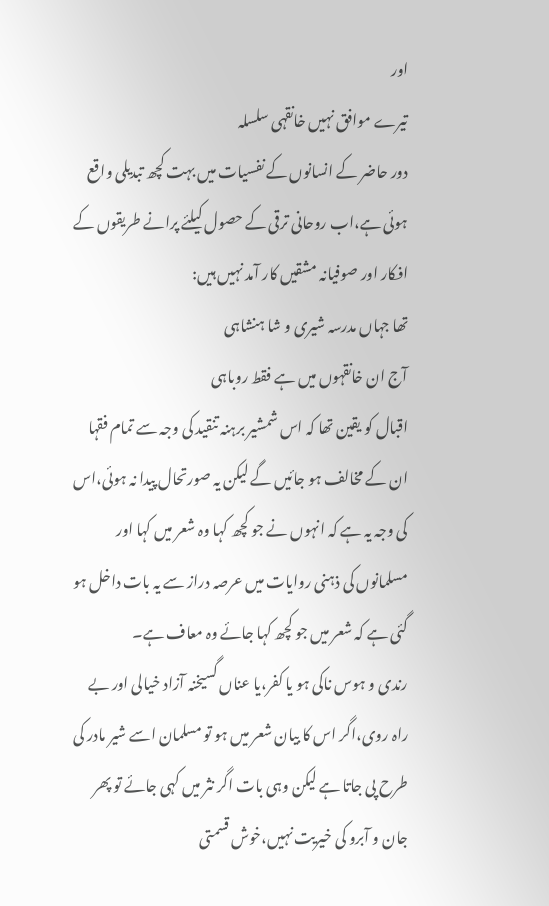اور
تیرے موافق نہیں خانقہی سلسلہ
دور حاضر کے انسانوں کے نفسیات میں بہت کچھ تبدیلی واقع ہوئی ہے،اب روحانی ترقی کے حصول کیلئے پرانے طریقوں کے افکار اور صوفیانہ مشقیں کار آمد نہیں ہیں:
تھا جہاں مدرسہ شیری و شا ہنشاہی
آج ان خانقہوں میں ہے فقط روباہی
اقبال کو یقین تھا کہ اس شمشیر برہنہ تنقید کی وجہ سے تمام فقہا ان کے مخالف ہو جائیں گے لیکن یہ صورتحال پیدا نہ ہوئی،اس کی وجہ یہ ہے کہ انہوں نے جو کچھ کہا وہ شعر میں کہا اور مسلمانوں کی ذہنی روایات میں عرصہ دراز سے یہ بات داخل ہو گئی ہے کہ شعر میں جو کچھ کہا جائے وہ معاف ہے۔
رندی و ہوس ناکی ہو یا کفر،یا عناں گسیخنہ آزاد خیالی اور بے راہ روی،اگر اس کا بیان شعر میں ہو تو مسلمان اسے شیر مادر کی طرح پی جاتا ہے لیکن وہی بات اگر نثر میں کہی جائے تو پھر جان و آبرو کی خیریت نہیں،خوش قسمتی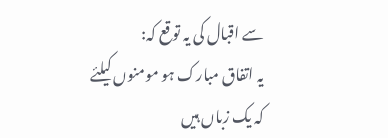سے اقبال کی یہ توقع کہ:
یہ اتفاق مبارک ہو مومنوں کیلئے
کہ یک زباں ہیں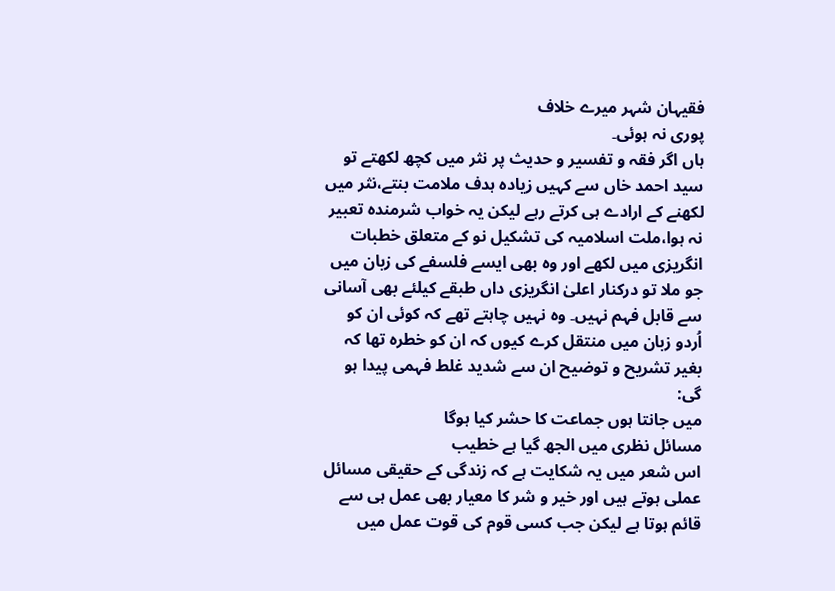فقیہان شہر میرے خلاف
پوری نہ ہوئی۔
ہاں اگر فقہ و تفسیر و حدیث پر نثر میں کچھ لکھتے تو سید احمد خاں سے کہیں زیادہ ہدف ملامت بنتے،نثر میں لکھنے کے ارادے ہی کرتے رہے لیکن یہ خواب شرمندہ تعبیر نہ ہوا،ملت اسلامیہ کی تشکیل نو کے متعلق خطبات انگریزی میں لکھے اور وہ بھی ایسے فلسفے کی زبان میں جو ملا تو درکنار اعلیٰ انگریزی داں طبقے کیلئے بھی آسانی سے قابل فہم نہیں۔ وہ نہیں چاہتے تھے کہ کوئی ان کو اُردو زبان میں منتقل کرے کیوں کہ ان کو خطرہ تھا کہ بغیر تشریح و توضیح ان سے شدید غلط فہمی پیدا ہو گی:
میں جانتا ہوں جماعت کا حشر کیا ہوگا
مسائل نظری میں الجھ گیا ہے خطیب
اس شعر میں یہ شکایت ہے کہ زندگی کے حقیقی مسائل عملی ہوتے ہیں اور خیر و شر کا معیار بھی عمل ہی سے قائم ہوتا ہے لیکن جب کسی قوم کی قوت عمل میں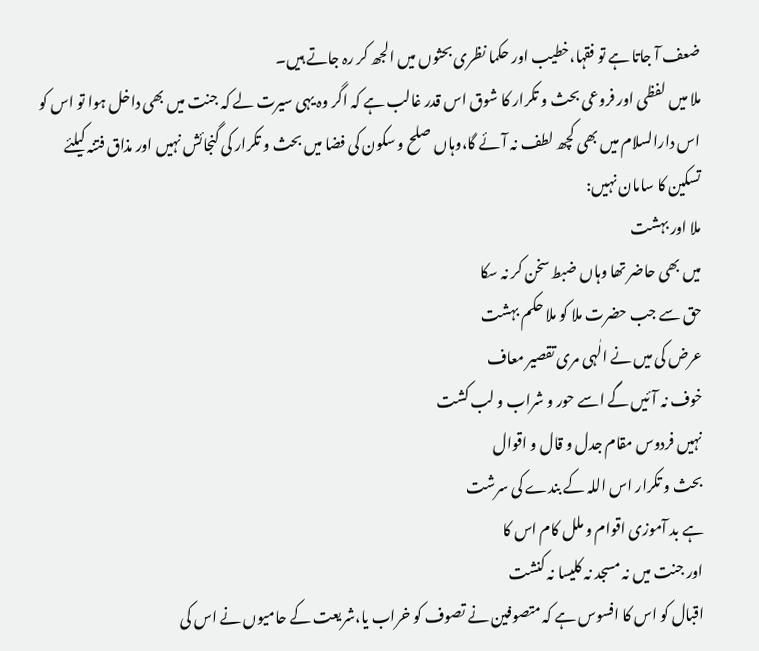ضعف آ جاتا ہے تو فقہا،خطیب اور حکما نظری بحثوں میں الجھ کر رہ جاتے ہیں۔
ملا میں لفظی اور فروعی بحث و تکرار کا شوق اس قدر غالب ہے کہ اگر وہ یہی سیرت لے کہ جنت میں بھی داخل ہوا تو اس کو اس دارالسلام میں بھی کچھ لطف نہ آئے گا،وہاں صلح و سکون کی فضا میں بحث و تکرار کی گنجائش نہیں اور مذاق فتنہ کیلئے تسکین کا سامان نہیں:
ملا اور بہشت
میں بھی حاضر تھا وہاں ضبط سخن کر نہ سکا
حق سے جب حضرت ملا کو ملا حکم بہشت
عرض کی میں نے الٰہی مری تقصیر معاف
خوف نہ آئیں گے اسے حور و شراب و لب کشت
نہیں فردوس مقام جدل و قال و اقوال
بحث و تکرار اس اللہ کے بندے کی سرشت
ہے بد آموزی اقوام و ملل کام اس کا
اور جنت میں نہ مسجد نہ کلیسا نہ کنشت
اقبال کو اس کا افسوس ہے کہ متصوفین نے تصوف کو خراب یا،شریعت کے حامیوں نے اس کی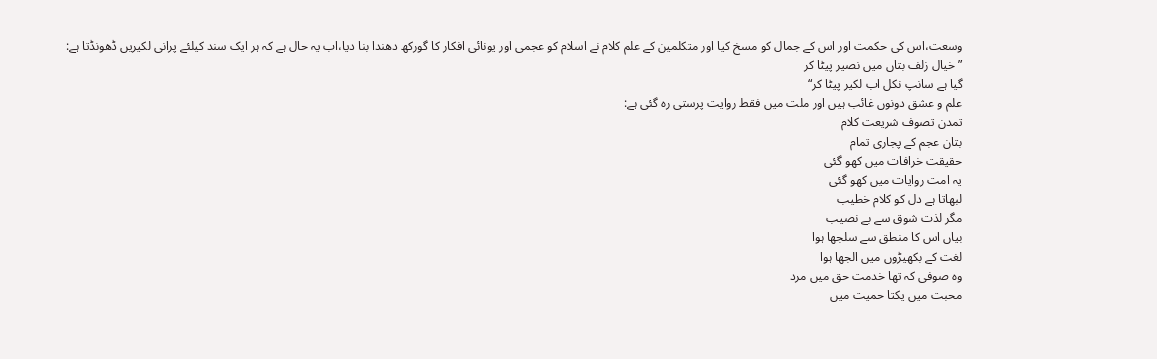وسعت،اس کی حکمت اور اس کے جمال کو مسخ کیا اور متکلمین کے علم کلام نے اسلام کو عجمی اور یونائی افکار کا گورکھ دھندا بنا دیا،اب یہ حال ہے کہ ہر ایک سند کیلئے پرانی لکیریں ڈھونڈتا ہے:
”خیال زلف بتاں میں نصیر پیٹا کر
گیا ہے سانپ نکل اب لکیر پیٹا کر“
علم و عشق دونوں غائب ہیں اور ملت میں فقط روایت پرستی رہ گئی ہے:
تمدن تصوف شریعت کلام
بتان عجم کے پجاری تمام
حقیقت خرافات میں کھو گئی
یہ امت روایات میں کھو گئی
لبھاتا ہے دل کو کلام خطیب
مگر لذت شوق سے بے نصیب
بیاں اس کا منطق سے سلجھا ہوا
لغت کے بکھیڑوں میں الجھا ہوا
وہ صوفی کہ تھا خدمت حق میں مرد
محبت میں یکتا حمیت میں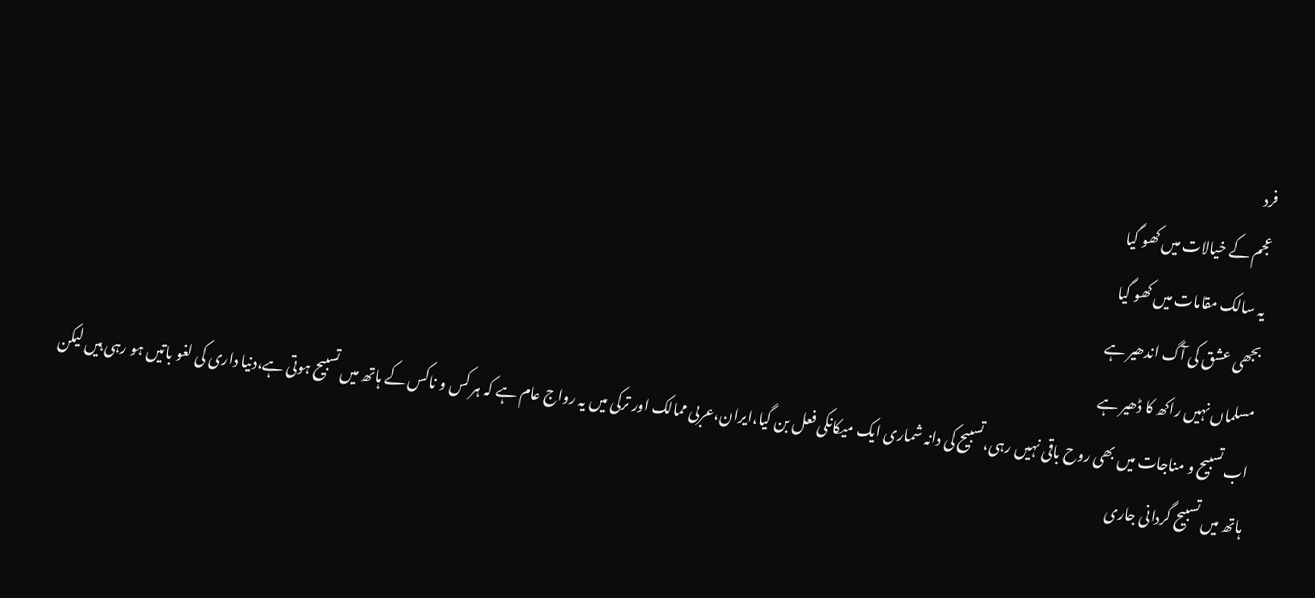فرد
عجم کے خیالات میں کھو گیا
یہ سالک مقامات میں کھو گیا
بجھی عشق کی آگ اندھیر ہے
مسلماں نہیں راکھ کا ڈھیر ہے
اب تسبیح و مناجات میں بھی روح باقی نہیں رہی،تسبیح کی دانہ شماری ایک میکانکی فعل بن گیا،ایران،عربی ممالک اور ترکی میں یہ رواج عام ہے کہ ہر کس و ناکس کے ہاتھ میں تسبیح ہوتی ہے،دنیا داری کی لغو باتیں ہو رہی ہیں لیکن ہاتھ میں تسبیح گردانی جاری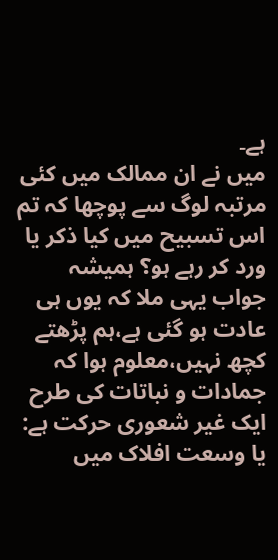ہے۔
میں نے ان ممالک میں کئی مرتبہ لوگ سے پوچھا کہ تم اس تسبیح میں کیا ذکر یا ورد کر رہے ہو؟ ہمیشہ جواب یہی ملا کہ یوں ہی عادت ہو گئی ہے،ہم پڑھتے کچھ نہیں،معلوم ہوا کہ جمادات و نباتات کی طرح ایک غیر شعوری حرکت ہے:
یا وسعت افلاک میں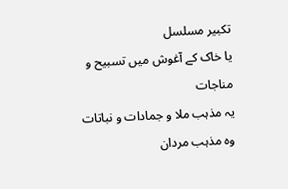تکبیر مسلسل
یا خاک کے آغوش میں تسبیح و مناجات
یہ مذہب ملا و جمادات و نباتات
وہ مذہب مردان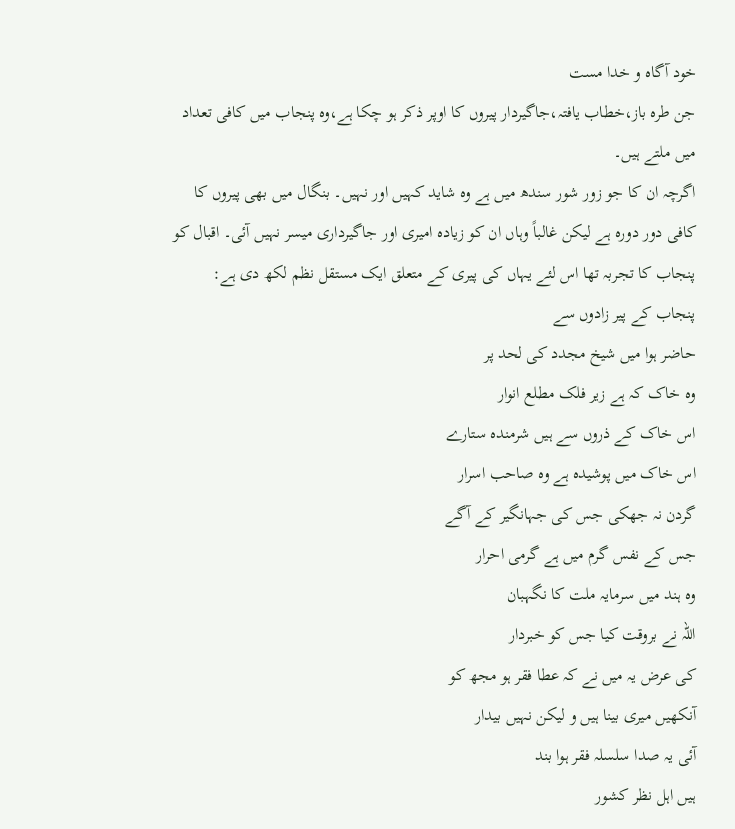خود آگاہ و خدا مست
جن طرہ باز،خطاب یافتہ،جاگیردار پیروں کا اوپر ذکر ہو چکا ہے،وہ پنجاب میں کافی تعداد میں ملتے ہیں۔
اگرچہ ان کا جو زور شور سندھ میں ہے وہ شاید کہیں اور نہیں۔ بنگال میں بھی پیروں کا کافی دور دورہ ہے لیکن غالباً وہاں ان کو زیادہ امیری اور جاگیرداری میسر نہیں آئی۔ اقبال کو پنجاب کا تجربہ تھا اس لئے یہاں کی پیری کے متعلق ایک مستقل نظم لکھ دی ہے:
پنجاب کے پیر زادوں سے
حاضر ہوا میں شیخ مجدد کی لحد پر
وہ خاک کہ ہے زیر فلک مطلع انوار
اس خاک کے ذروں سے ہیں شرمندہ ستارے
اس خاک میں پوشیدہ ہے وہ صاحب اسرار
گردن نہ جھکی جس کی جہانگیر کے آگے
جس کے نفس گرم میں ہے گرمی احرار
وہ ہند میں سرمایہ ملت کا نگہبان
اللہ نے بروقت کیا جس کو خبردار
کی عرض یہ میں نے کہ عطا فقر ہو مجھ کو
آنکھیں میری بینا ہیں و لیکن نہیں بیدار
آئی یہ صدا سلسلہ فقر ہوا بند
ہیں اہل نظر کشور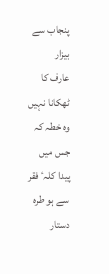پنجاب سے بیزار
عارف کا ٹھکانا نہیں وہ خطہ کہ جس میں
پیدا کلہٴ فقر سے ہو طرہ دستار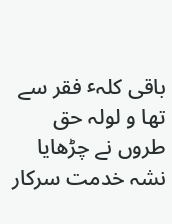باقی کلہٴ فقر سے تھا و لولہ حق
طروں نے چڑھایا نشہ خدمت سرکار